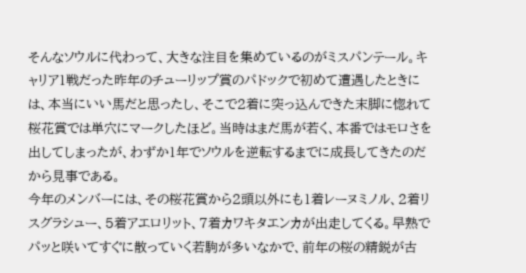そんなソウルに代わって、大きな注目を集めているのがミスパンテール。キャリア1戦だった昨年のチューリップ賞のパドックで初めて遭遇したときには、本当にいい馬だと思ったし、そこで2着に突っ込んできた末脚に惚れて桜花賞では単穴にマークしたほど。当時はまだ馬が若く、本番ではモロさを出してしまったが、わずか1年でソウルを逆転するまでに成長してきたのだから見事である。
今年のメンバーには、その桜花賞から2頭以外にも1着レーヌミノル、2着リスグラシュー、5着アエロリット、7着カワキタエンカが出走してくる。早熟でパッと咲いてすぐに散っていく若駒が多いなかで、前年の桜の精鋭が古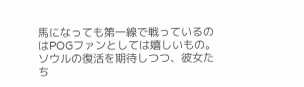馬になっても第一線で戦っているのはPOGファンとしては嬉しいもの。ソウルの復活を期待しつつ、彼女たち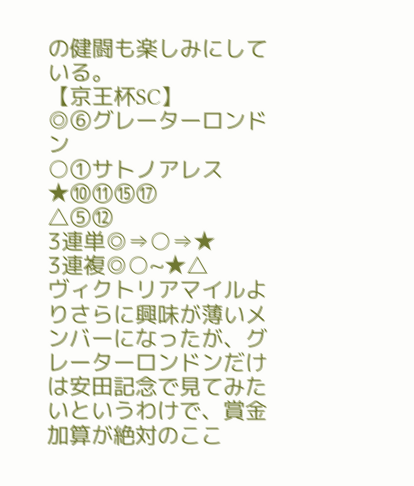の健闘も楽しみにしている。
【京王杯SC】
◎⑥グレーターロンドン
○①サトノアレス
★⑩⑪⑮⑰
△⑤⑫
3連単◎⇒○⇒★
3連複◎○~★△
ヴィクトリアマイルよりさらに興味が薄いメンバーになったが、グレーターロンドンだけは安田記念で見てみたいというわけで、賞金加算が絶対のここ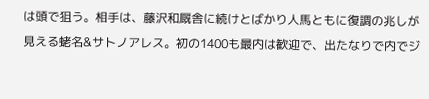は頭で狙う。相手は、藤沢和厩舎に続けとばかり人馬ともに復調の兆しが見える蛯名&サトノアレス。初の1400も最内は歓迎で、出たなりで内でジ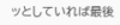ッとしていれば最後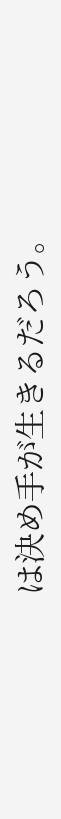は決め手が生きるだろう。